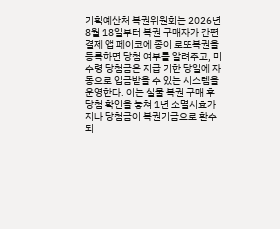기획예산처 복권위원회는 2026년 8월 18일부터 복권 구매자가 간편결제 앱 페이코에 종이 로또복권을 등록하면 당첨 여부를 알려주고, 미수령 당첨금은 지급 기한 당일에 자동으로 입금받을 수 있는 시스템을 운영한다. 이는 실물 복권 구매 후 당첨 확인을 놓쳐 1년 소멸시효가 지나 당첨금이 복권기금으로 환수되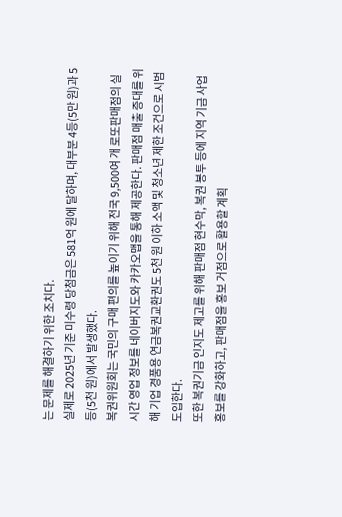는 문제를 해결하기 위한 조치다.
실제로 2025년 기준 미수령 당첨금은 581억 원에 달하며, 대부분 4등(5만 원)과 5등(5천 원)에서 발생했다.
복권위원회는 국민의 구매 편의를 높이기 위해 전국 9,500여 개 로또판매점의 실시간 영업 정보를 네이버지도와 카카오맵을 통해 제공한다. 판매점 매출 증대를 위해 기업 경품용 연금복권교환권도 5천 원 이하 소액 및 청소년 제한 조건으로 시범 도입한다.
또한 복권기금 인지도 제고를 위해 판매점 현수막, 복권 봉투 등에 지역 기금 사업 홍보를 강화하고, 판매점을 홍보 거점으로 활용할 계획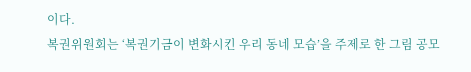이다.
복권위원회는 ‘복권기금이 변화시킨 우리 동네 모습’을 주제로 한 그림 공모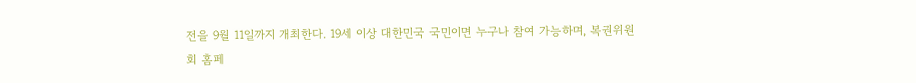전을 9월 11일까지 개최한다. 19세 이상 대한민국 국민이면 누구나 참여 가능하며, 복권위원회 홈페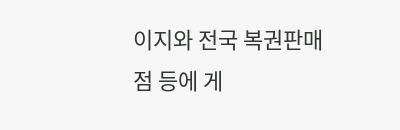이지와 전국 복권판매점 등에 게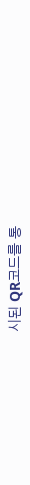시된 QR코드를 통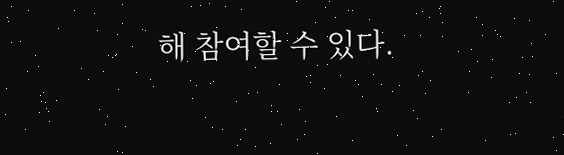해 참여할 수 있다.